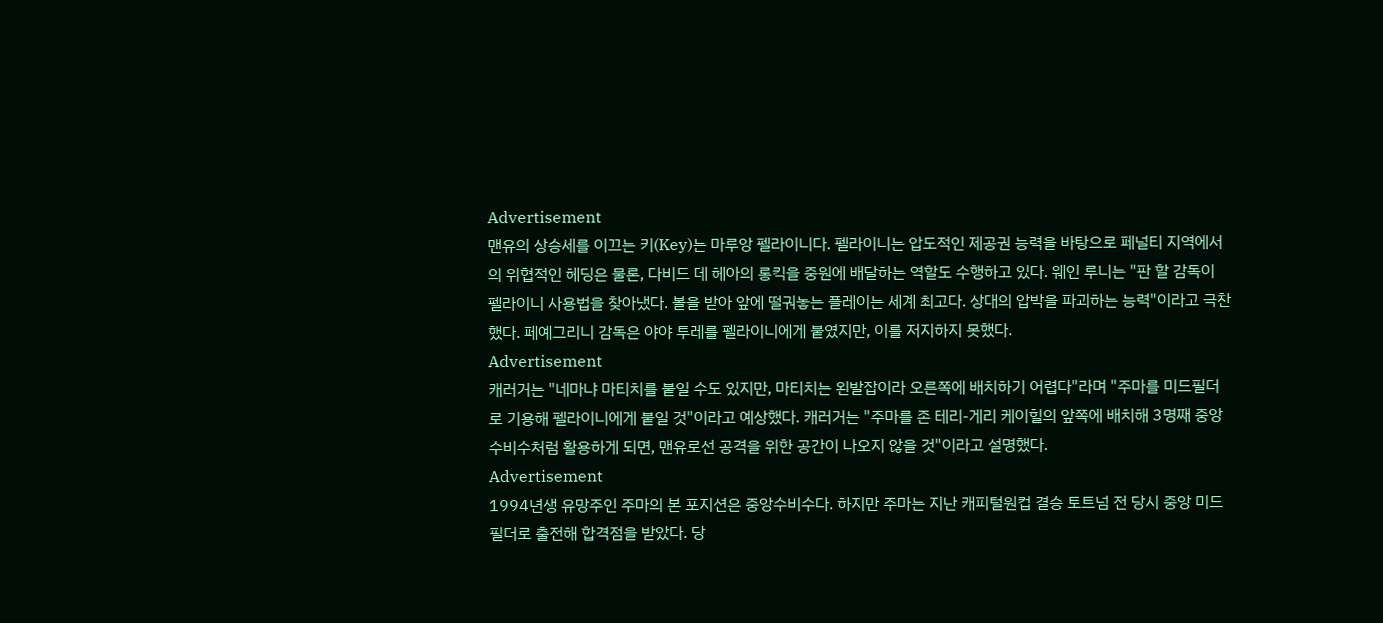Advertisement
맨유의 상승세를 이끄는 키(Key)는 마루앙 펠라이니다. 펠라이니는 압도적인 제공권 능력을 바탕으로 페널티 지역에서의 위협적인 헤딩은 물론, 다비드 데 헤아의 롱킥을 중원에 배달하는 역할도 수행하고 있다. 웨인 루니는 "판 할 감독이 펠라이니 사용법을 찾아냈다. 볼을 받아 앞에 떨궈놓는 플레이는 세계 최고다. 상대의 압박을 파괴하는 능력"이라고 극찬했다. 페예그리니 감독은 야야 투레를 펠라이니에게 붙였지만, 이를 저지하지 못했다.
Advertisement
캐러거는 "네마냐 마티치를 붙일 수도 있지만, 마티치는 왼발잡이라 오른쪽에 배치하기 어렵다"라며 "주마를 미드필더로 기용해 펠라이니에게 붙일 것"이라고 예상했다. 캐러거는 "주마를 존 테리-게리 케이힐의 앞쪽에 배치해 3명째 중앙수비수처럼 활용하게 되면, 맨유로선 공격을 위한 공간이 나오지 않을 것"이라고 설명했다.
Advertisement
1994년생 유망주인 주마의 본 포지션은 중앙수비수다. 하지만 주마는 지난 캐피털원컵 결승 토트넘 전 당시 중앙 미드필더로 출전해 합격점을 받았다. 당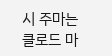시 주마는 클로드 마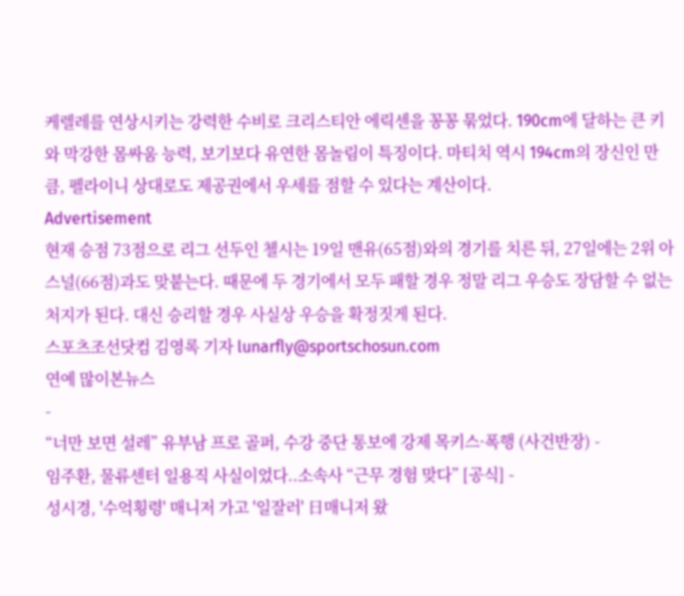케렐레를 연상시키는 강력한 수비로 크리스티안 에릭센을 꽁꽁 묶었다. 190cm에 달하는 큰 키와 막강한 몸싸움 능력, 보기보다 유연한 몸놀림이 특징이다. 마티치 역시 194cm의 장신인 만큼, 펠라이니 상대로도 제공권에서 우세를 점할 수 있다는 계산이다.
Advertisement
현재 승점 73점으로 리그 선두인 첼시는 19일 맨유(65점)와의 경기를 치른 뒤, 27일에는 2위 아스널(66점)과도 맞붙는다. 때문에 두 경기에서 모두 패할 경우 정말 리그 우승도 장담할 수 없는 처지가 된다. 대신 승리할 경우 사실상 우승을 확정짓게 된다.
스포츠조선닷컴 김영록 기자 lunarfly@sportschosun.com
연예 많이본뉴스
-
“너만 보면 설레” 유부남 프로 골퍼, 수강 중단 통보에 강제 목키스·폭행 (사건반장) -
임주환, 물류센터 일용직 사실이었다..소속사 “근무 경험 맞다” [공식] -
성시경, '수억횡령' 매니저 가고 '일잘러' 日매니저 왔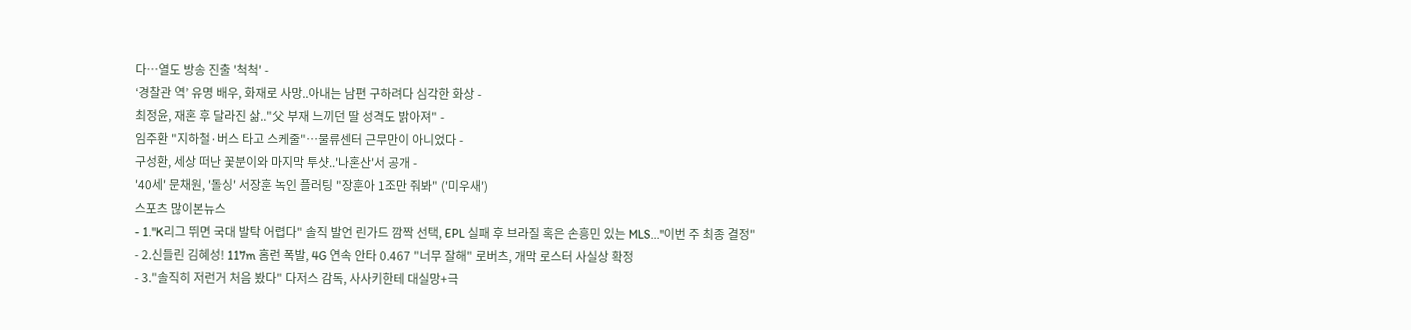다…열도 방송 진출 '척척' -
‘경찰관 역’ 유명 배우, 화재로 사망..아내는 남편 구하려다 심각한 화상 -
최정윤, 재혼 후 달라진 삶.."父 부재 느끼던 딸 성격도 밝아져" -
임주환 "지하철·버스 타고 스케줄"…물류센터 근무만이 아니었다 -
구성환, 세상 떠난 꽃분이와 마지막 투샷..'나혼산'서 공개 -
'40세' 문채원, '돌싱' 서장훈 녹인 플러팅 "장훈아 1조만 줘봐" ('미우새')
스포츠 많이본뉴스
- 1."K리그 뛰면 국대 발탁 어렵다" 솔직 발언 린가드 깜짝 선택, EPL 실패 후 브라질 혹은 손흥민 있는 MLS..."이번 주 최종 결정"
- 2.신들린 김혜성! 117m 홈런 폭발, 4G 연속 안타 0.467 "너무 잘해" 로버츠, 개막 로스터 사실상 확정
- 3."솔직히 저런거 처음 봤다" 다저스 감독, 사사키한테 대실망+극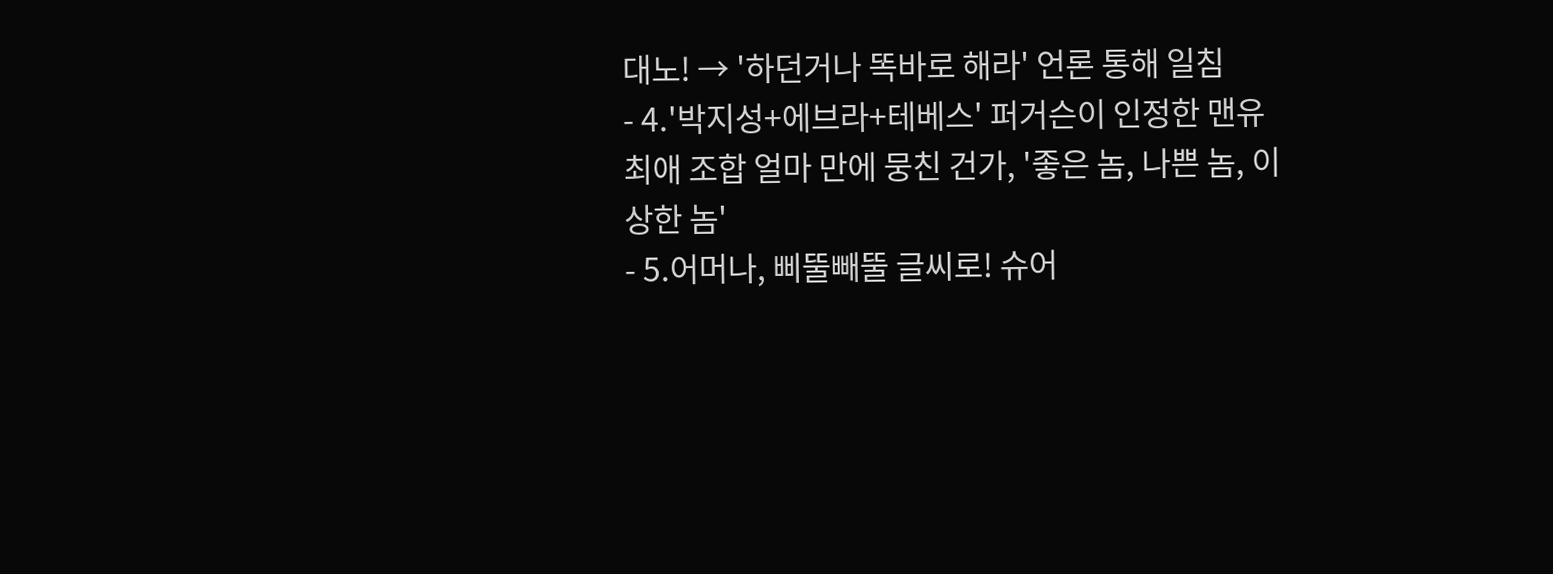대노! → '하던거나 똑바로 해라' 언론 통해 일침
- 4.'박지성+에브라+테베스' 퍼거슨이 인정한 맨유 최애 조합 얼마 만에 뭉친 건가, '좋은 놈, 나쁜 놈, 이상한 놈'
- 5.어머나, 삐뚤빼뚤 글씨로! 슈어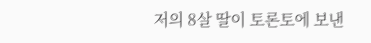저의 8살 딸이 토론토에 보낸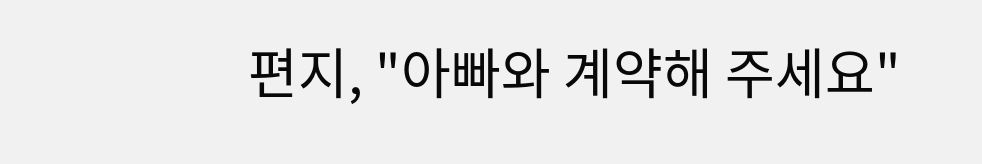편지, "아빠와 계약해 주세요"